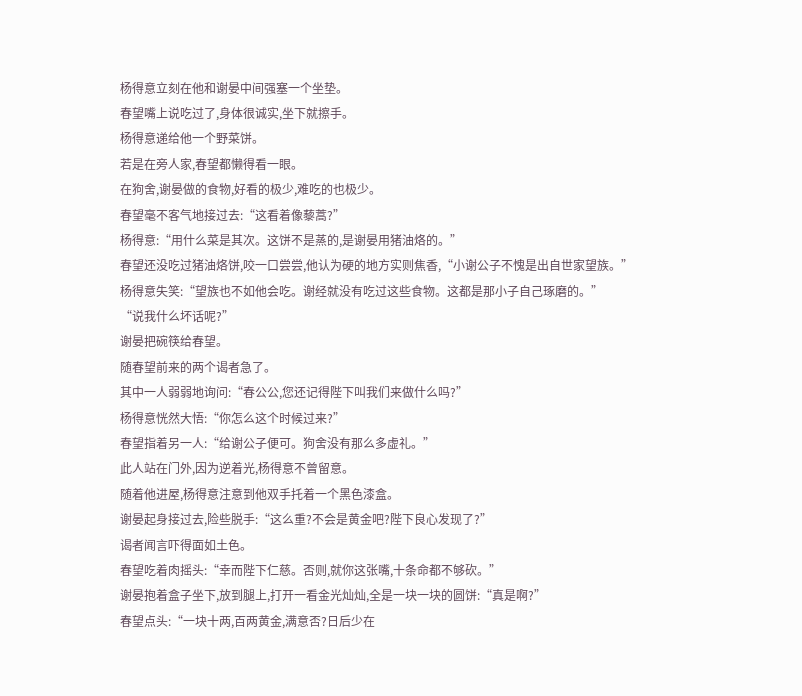杨得意立刻在他和谢晏中间强塞一个坐垫。
春望嘴上说吃过了,身体很诚实,坐下就擦手。
杨得意递给他一个野菜饼。
若是在旁人家,春望都懒得看一眼。
在狗舍,谢晏做的食物,好看的极少,难吃的也极少。
春望毫不客气地接过去:“这看着像藜蒿?”
杨得意:“用什么菜是其次。这饼不是蒸的,是谢晏用猪油烙的。”
春望还没吃过猪油烙饼,咬一口尝尝,他认为硬的地方实则焦香,“小谢公子不愧是出自世家望族。”
杨得意失笑:“望族也不如他会吃。谢经就没有吃过这些食物。这都是那小子自己琢磨的。”
“说我什么坏话呢?”
谢晏把碗筷给春望。
随春望前来的两个谒者急了。
其中一人弱弱地询问:“春公公,您还记得陛下叫我们来做什么吗?”
杨得意恍然大悟:“你怎么这个时候过来?”
春望指着另一人:“给谢公子便可。狗舍没有那么多虚礼。”
此人站在门外,因为逆着光,杨得意不曾留意。
随着他进屋,杨得意注意到他双手托着一个黑色漆盒。
谢晏起身接过去,险些脱手:“这么重?不会是黄金吧?陛下良心发现了?”
谒者闻言吓得面如土色。
春望吃着肉摇头:“幸而陛下仁慈。否则,就你这张嘴,十条命都不够砍。”
谢晏抱着盒子坐下,放到腿上,打开一看金光灿灿,全是一块一块的圆饼:“真是啊?”
春望点头:“一块十两,百两黄金,满意否?日后少在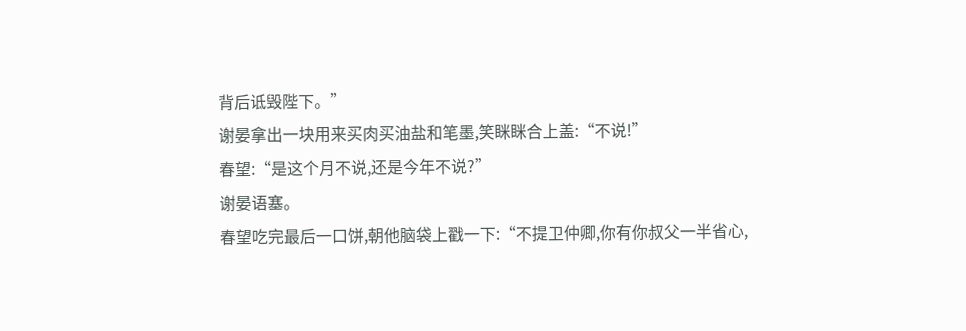背后诋毁陛下。”
谢晏拿出一块用来买肉买油盐和笔墨,笑眯眯合上盖:“不说!”
春望:“是这个月不说,还是今年不说?”
谢晏语塞。
春望吃完最后一口饼,朝他脑袋上戳一下:“不提卫仲卿,你有你叔父一半省心,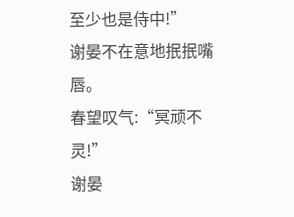至少也是侍中!”
谢晏不在意地抿抿嘴唇。
春望叹气:“冥顽不灵!”
谢晏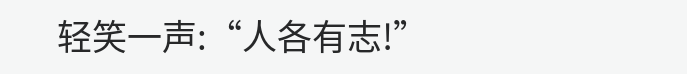轻笑一声:“人各有志!”